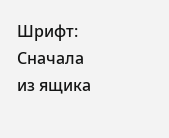Шрифт:
Сначала из ящика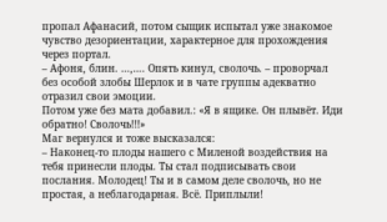пропал Афанасий, потом сыщик испытал уже знакомое чувство дезориентации, характерное для прохождения через портал.
– Афоня, блин. …,…. Опять кинул, сволочь. – проворчал без особой злобы Шерлок и в чате группы адекватно отразил свои эмоции.
Потом уже без мата добавил.: «Я в ящике. Он плывёт. Иди обратно! Сволочь!!!»
Маг вернулся и тоже высказался:
– Наконец-то плоды нашего с Миленой воздействия на тебя принесли плоды. Ты стал подписывать свои послания. Молодец! Ты и в самом деле сволочь, но не простая, а неблагодарная. Всё. Приплыли!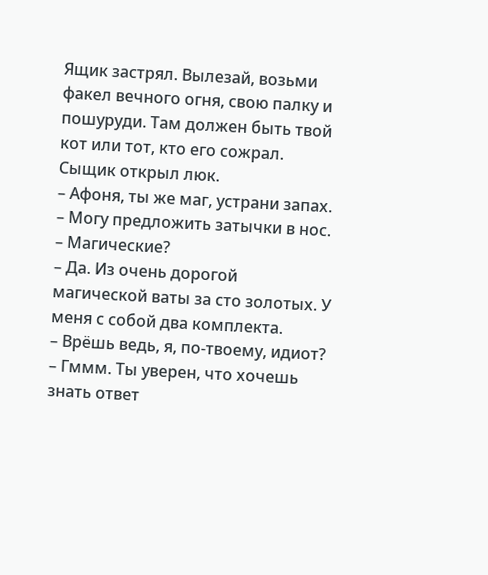Ящик застрял. Вылезай, возьми факел вечного огня, свою палку и пошуруди. Там должен быть твой кот или тот, кто его сожрал.
Сыщик открыл люк.
– Афоня, ты же маг, устрани запах.
– Могу предложить затычки в нос.
– Магические?
– Да. Из очень дорогой магической ваты за сто золотых. У меня с собой два комплекта.
– Врёшь ведь, я, по-твоему, идиот?
– Гммм. Ты уверен, что хочешь знать ответ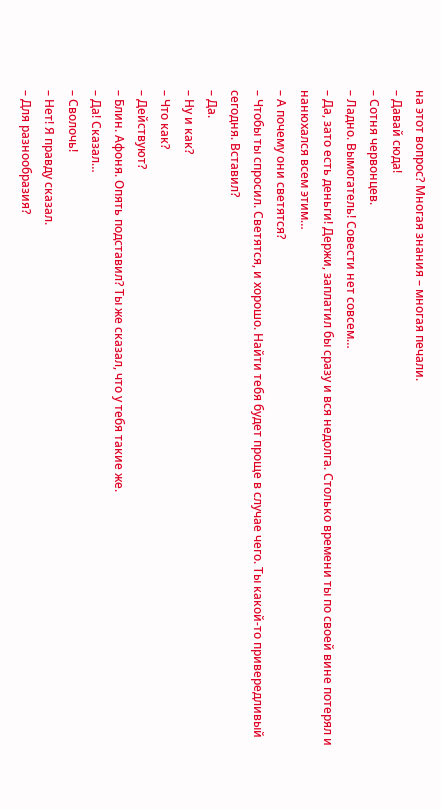на этот вопрос? Многая знания – многая печали.
– Давай сюда!
– Сотня червонцев.
– Ладно. Вымогатель! Совести нет совсем…
– Да, зато есть деньги! Держи, заплатил бы сразу и вся недолга. Столько времени ты по своей вине потерял и нанюхался всем этим…
– А почему они светятся?
– Чтобы ты спросил. Светятся, и хорошо. Найти тебя будет проще в случае чего. Ты какой-то привередливый сегодня. Вставил?
– Да.
– Ну и как?
– Что как?
– Действуют?
– Блин. Афоня. Опять подставил? Ты же сказал, что у тебя такие же.
– Да! Сказал…
– Сволочь!
– Нет! Я правду сказал.
– Для разнообразия?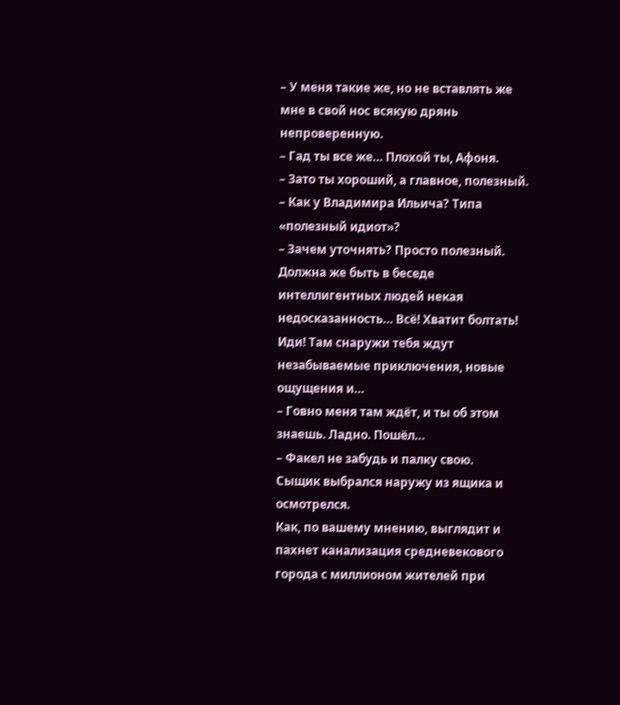– У меня такие же, но не вставлять же мне в свой нос всякую дрянь непроверенную.
– Гад ты все же… Плохой ты, Афоня.
– Зато ты хороший, а главное, полезный.
– Как у Владимира Ильича? Типа «полезный идиот»?
– Зачем уточнять? Просто полезный. Должна же быть в беседе интеллигентных людей некая недосказанность… Всё! Хватит болтать! Иди! Там снаружи тебя ждут незабываемые приключения, новые ощущения и…
– Говно меня там ждёт, и ты об этом знаешь. Ладно. Пошёл…
– Факел не забудь и палку свою.
Сыщик выбрался наружу из ящика и осмотрелся.
Как, по вашему мнению, выглядит и пахнет канализация средневекового города с миллионом жителей при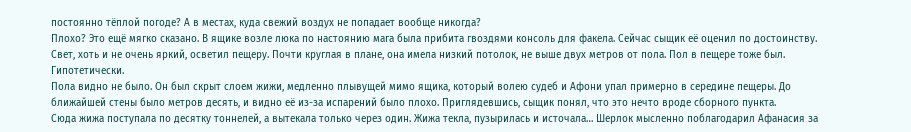постоянно тёплой погоде? А в местах, куда свежий воздух не попадает вообще никогда?
Плохо? Это ещё мягко сказано. В ящике возле люка по настоянию мага была прибита гвоздями консоль для факела. Сейчас сыщик её оценил по достоинству. Свет, хоть и не очень яркий, осветил пещеру. Почти круглая в плане, она имела низкий потолок, не выше двух метров от пола. Пол в пещере тоже был. Гипотетически.
Пола видно не было. Он был скрыт слоем жижи, медленно плывущей мимо ящика, который волею судеб и Афони упал примерно в середине пещеры. До ближайшей стены было метров десять, и видно её из-за испарений было плохо. Приглядевшись, сыщик понял, что это нечто вроде сборного пункта.
Сюда жижа поступала по десятку тоннелей, а вытекала только через один. Жижа текла, пузырилась и источала… Шерлок мысленно поблагодарил Афанасия за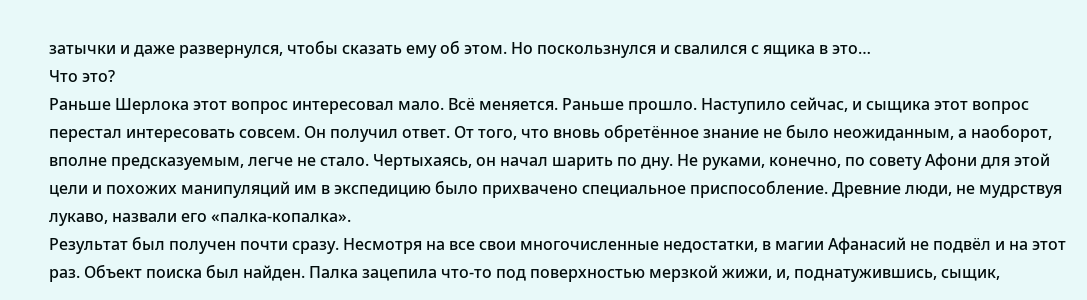затычки и даже развернулся, чтобы сказать ему об этом. Но поскользнулся и свалился с ящика в это…
Что это?
Раньше Шерлока этот вопрос интересовал мало. Всё меняется. Раньше прошло. Наступило сейчас, и сыщика этот вопрос перестал интересовать совсем. Он получил ответ. От того, что вновь обретённое знание не было неожиданным, а наоборот, вполне предсказуемым, легче не стало. Чертыхаясь, он начал шарить по дну. Не руками, конечно, по совету Афони для этой цели и похожих манипуляций им в экспедицию было прихвачено специальное приспособление. Древние люди, не мудрствуя лукаво, назвали его «палка-копалка».
Результат был получен почти сразу. Несмотря на все свои многочисленные недостатки, в магии Афанасий не подвёл и на этот раз. Объект поиска был найден. Палка зацепила что-то под поверхностью мерзкой жижи, и, поднатужившись, сыщик,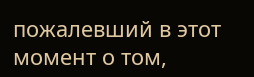пожалевший в этот момент о том,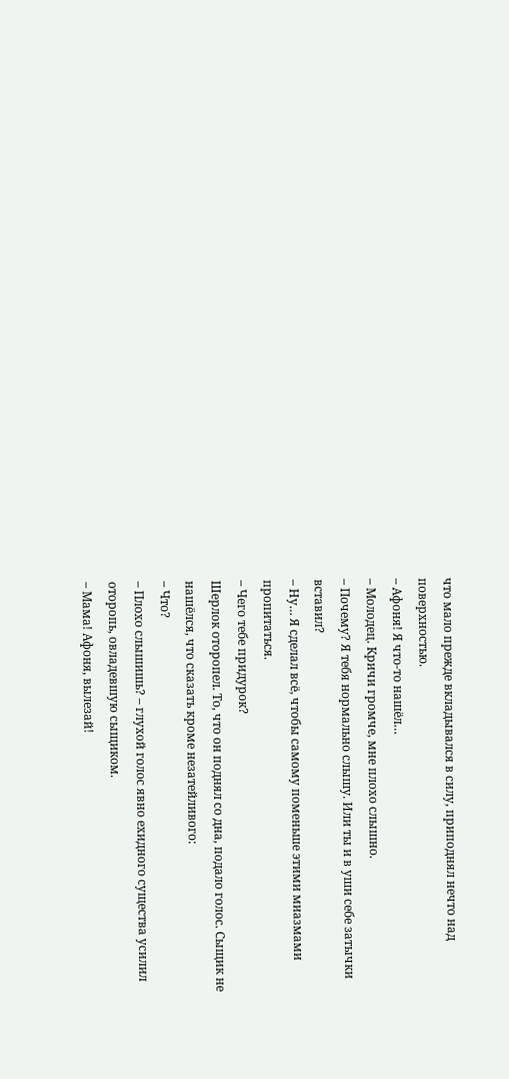что мало прежде вкладывался в силу, приподнял нечто над поверхностью.
– Афоня! Я что-то нашёл…
– Молодец. Кричи громче, мне плохо слышно.
– Почему? Я тебя нормально слышу. Или ты и в уши себе затычки вставил?
– Ну… Я сделал всё, чтобы самому поменьше этими миазмами пропитаться.
– Чего тебе придурок?
Шерлок оторопел. То, что он поднял со дна, подало голос. Сыщик не нашёлся, что сказать кроме незатейливого:
– Что?
– Плохо слышишь? – глухой голос явно ехидного существа усилил оторопь, овладевшую сыщиком.
– Мама! Афоня, вылезай!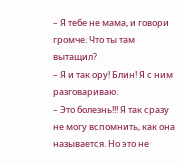– Я тебе не мама, и говори громче. Что ты там вытащил?
– Я и так ору! Блин! Я с ним разговариваю.
– Это болезнь!!! Я так сразу не могу вспомнить, как она называется. Но это не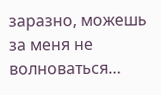заразно, можешь за меня не волноваться…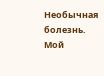Необычная болезнь. Мой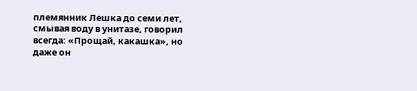племянник Лешка до семи лет, смывая воду в унитазе, говорил всегда: «Прощай, какашка», но даже он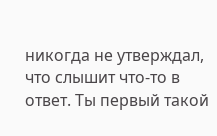никогда не утверждал, что слышит что-то в ответ. Ты первый такой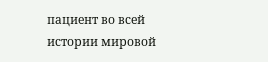пациент во всей истории мировой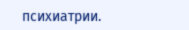психиатрии.